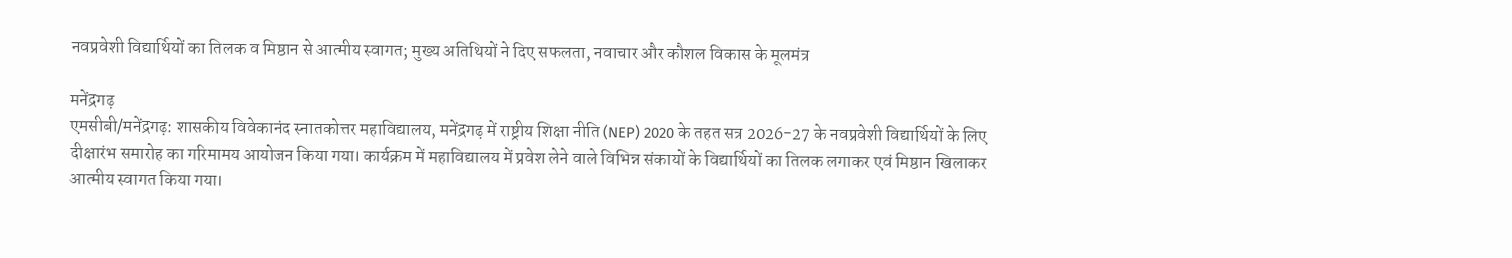नवप्रवेशी विद्यार्थियों का तिलक व मिष्ठान से आत्मीय स्वागत; मुख्य अतिथियों ने दिए सफलता, नवाचार और कौशल विकास के मूलमंत्र

मनेंद्रगढ़
एमसीबी/मनेंद्रगढ़: शासकीय विवेकानंद स्नातकोत्तर महाविद्यालय, मनेंद्रगढ़ में राष्ट्रीय शिक्षा नीति (NEP) 2020 के तहत सत्र 2026-27 के नवप्रवेशी विद्यार्थियों के लिए दीक्षारंभ समारोह का गरिमामय आयोजन किया गया। कार्यक्रम में महाविद्यालय में प्रवेश लेने वाले विभिन्न संकायों के विद्यार्थियों का तिलक लगाकर एवं मिष्ठान खिलाकर आत्मीय स्वागत किया गया।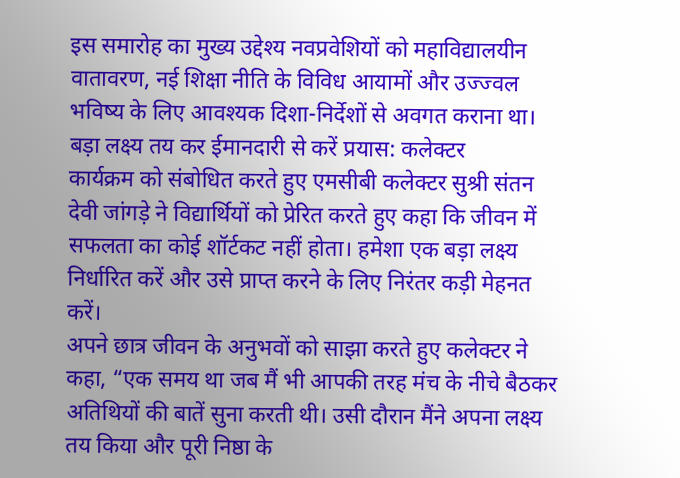इस समारोह का मुख्य उद्देश्य नवप्रवेशियों को महाविद्यालयीन वातावरण, नई शिक्षा नीति के विविध आयामों और उज्ज्वल भविष्य के लिए आवश्यक दिशा-निर्देशों से अवगत कराना था।
बड़ा लक्ष्य तय कर ईमानदारी से करें प्रयास: कलेक्टर
कार्यक्रम को संबोधित करते हुए एमसीबी कलेक्टर सुश्री संतन देवी जांगड़े ने विद्यार्थियों को प्रेरित करते हुए कहा कि जीवन में सफलता का कोई शॉर्टकट नहीं होता। हमेशा एक बड़ा लक्ष्य निर्धारित करें और उसे प्राप्त करने के लिए निरंतर कड़ी मेहनत करें।
अपने छात्र जीवन के अनुभवों को साझा करते हुए कलेक्टर ने कहा, “एक समय था जब मैं भी आपकी तरह मंच के नीचे बैठकर अतिथियों की बातें सुना करती थी। उसी दौरान मैंने अपना लक्ष्य तय किया और पूरी निष्ठा के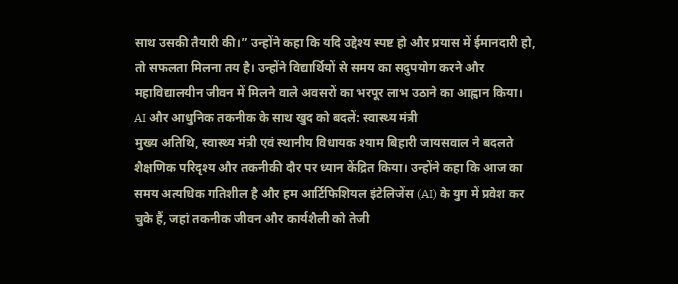साथ उसकी तैयारी की।” उन्होंने कहा कि यदि उद्देश्य स्पष्ट हो और प्रयास में ईमानदारी हो, तो सफलता मिलना तय है। उन्होंने विद्यार्थियों से समय का सदुपयोग करने और महाविद्यालयीन जीवन में मिलने वाले अवसरों का भरपूर लाभ उठाने का आह्वान किया।
AI और आधुनिक तकनीक के साथ खुद को बदलें: स्वास्थ्य मंत्री
मुख्य अतिथि, स्वास्थ्य मंत्री एवं स्थानीय विधायक श्याम बिहारी जायसवाल ने बदलते शैक्षणिक परिदृश्य और तकनीकी दौर पर ध्यान केंद्रित किया। उन्होंने कहा कि आज का समय अत्यधिक गतिशील है और हम आर्टिफिशियल इंटेलिजेंस (AI) के युग में प्रवेश कर चुके हैं, जहां तकनीक जीवन और कार्यशैली को तेजी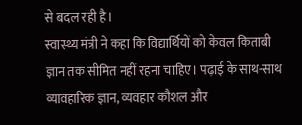से बदल रही है।
स्वास्थ्य मंत्री ने कहा कि विद्यार्थियों को केवल किताबी ज्ञान तक सीमित नहीं रहना चाहिए। पढ़ाई के साथ-साथ व्यावहारिक ज्ञान, व्यवहार कौशल और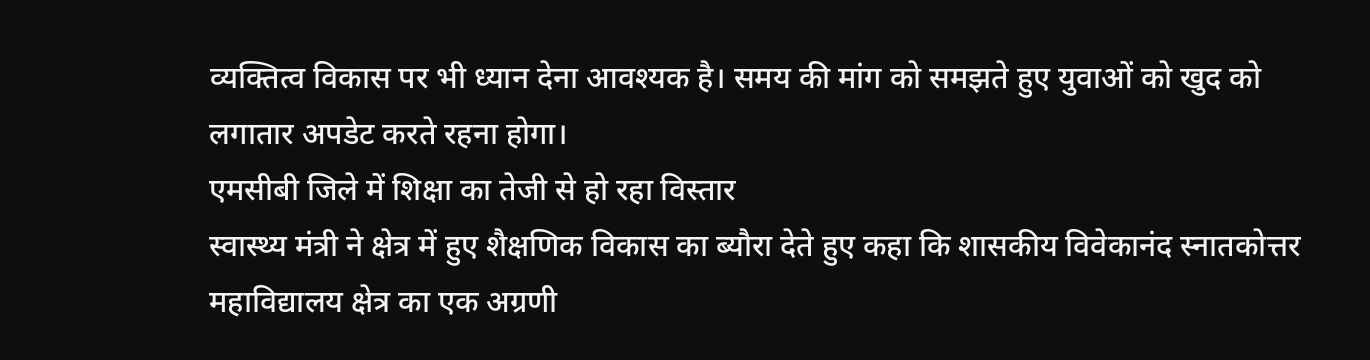व्यक्तित्व विकास पर भी ध्यान देना आवश्यक है। समय की मांग को समझते हुए युवाओं को खुद को लगातार अपडेट करते रहना होगा।
एमसीबी जिले में शिक्षा का तेजी से हो रहा विस्तार
स्वास्थ्य मंत्री ने क्षेत्र में हुए शैक्षणिक विकास का ब्यौरा देते हुए कहा कि शासकीय विवेकानंद स्नातकोत्तर महाविद्यालय क्षेत्र का एक अग्रणी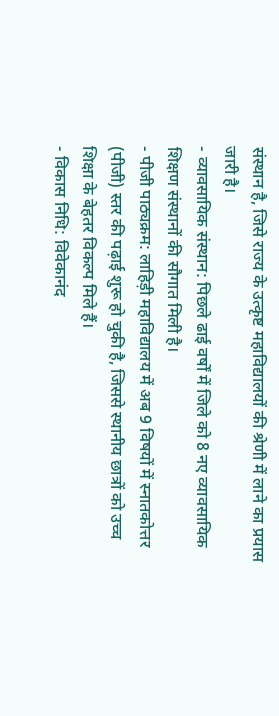संस्थान है, जिसे राज्य के उत्कृष्ट महाविद्यालयों की श्रेणी में लाने का प्रयास जारी है।
- व्यावसायिक संस्थान: पिछले ढाई वर्षों में जिले को 8 नए व्यावसायिक शिक्षण संस्थानों की सौगात मिली है।
- पीजी पाठ्यक्रम: लाहिड़ी महाविद्यालय में अब 9 विषयों में स्नातकोत्तर (पीजी) स्तर की पढ़ाई शुरू हो चुकी है, जिससे स्थानीय छात्रों को उच्च शिक्षा के बेहतर विकल्प मिले हैं।
- विकास निधि: विवेकानंद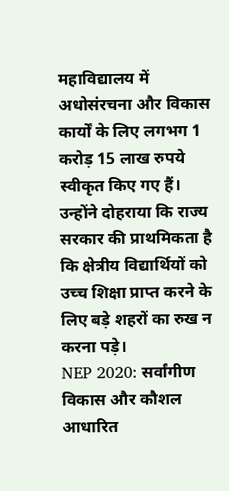महाविद्यालय में अधोसंरचना और विकास कार्यों के लिए लगभग 1 करोड़ 15 लाख रुपये स्वीकृत किए गए हैं।
उन्होंने दोहराया कि राज्य सरकार की प्राथमिकता है कि क्षेत्रीय विद्यार्थियों को उच्च शिक्षा प्राप्त करने के लिए बड़े शहरों का रुख न करना पड़े।
NEP 2020: सर्वांगीण विकास और कौशल आधारित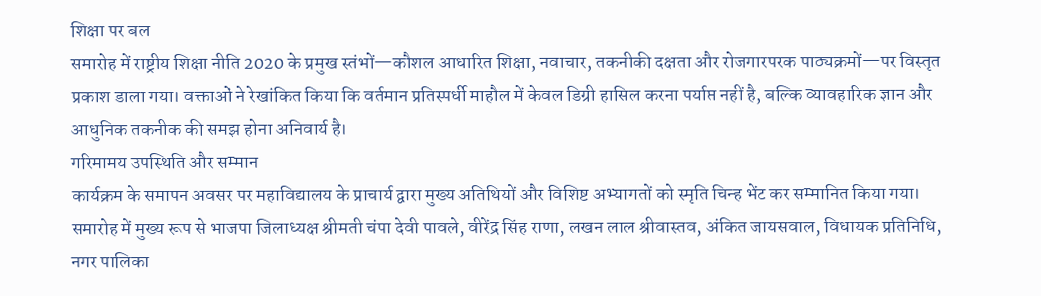शिक्षा पर बल
समारोह में राष्ट्रीय शिक्षा नीति 2020 के प्रमुख स्तंभों—कौशल आधारित शिक्षा, नवाचार, तकनीकी दक्षता और रोजगारपरक पाठ्यक्रमों—पर विस्तृत प्रकाश डाला गया। वक्ताओं ने रेखांकित किया कि वर्तमान प्रतिस्पर्धी माहौल में केवल डिग्री हासिल करना पर्याप्त नहीं है, बल्कि व्यावहारिक ज्ञान और आधुनिक तकनीक की समझ होना अनिवार्य है।
गरिमामय उपस्थिति और सम्मान
कार्यक्रम के समापन अवसर पर महाविद्यालय के प्राचार्य द्वारा मुख्य अतिथियों और विशिष्ट अभ्यागतों को स्मृति चिन्ह भेंट कर सम्मानित किया गया।
समारोह में मुख्य रूप से भाजपा जिलाध्यक्ष श्रीमती चंपा देवी पावले, वीरेंद्र सिंह राणा, लखन लाल श्रीवास्तव, अंकित जायसवाल, विधायक प्रतिनिधि, नगर पालिका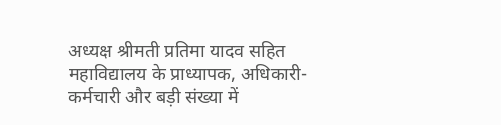अध्यक्ष श्रीमती प्रतिमा यादव सहित महाविद्यालय के प्राध्यापक, अधिकारी-कर्मचारी और बड़ी संख्या में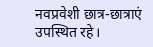नवप्रवेशी छात्र-छात्राएं उपस्थित रहे।